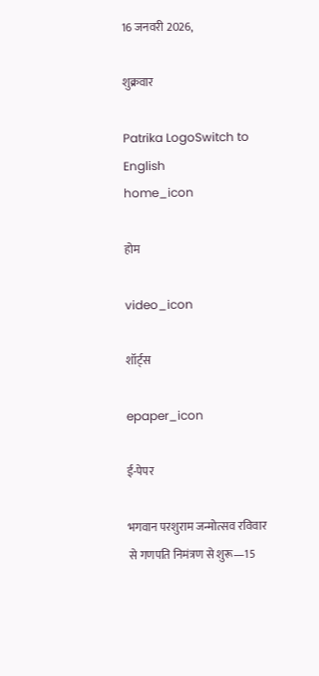16 जनवरी 2026,

शुक्रवार

Patrika LogoSwitch to English
home_icon

होम

video_icon

शॉर्ट्स

epaper_icon

ई-पेपर

भगवान परशुराम जन्मोत्सव रविवार से गणपति निमंत्रण से शुरू—15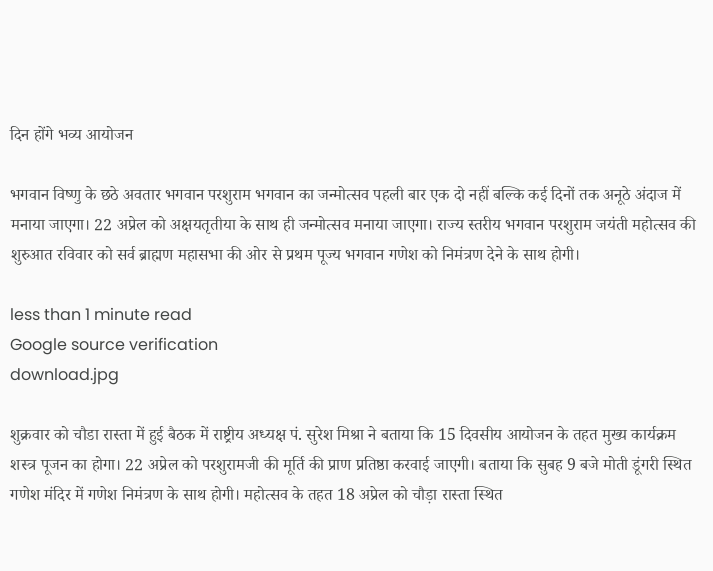दिन होंगे भव्य आयोजन

भगवान विष्णु के छठे अवतार भगवान परशुराम भगवान का जन्मोत्सव पहली बार एक दो नहीं बल्कि कई दिनों तक अनूठे अंदाज में मनाया जाएगा। 22 अप्रेल को अक्षयतृतीया के साथ ही जन्मोत्सव मनाया जाएगा। राज्य स्तरीय भगवान परशुराम जयंती महोत्सव की शुरुआत रविवार को सर्व ब्राह्मण महासभा की ओर से प्रथम पूज्य भगवान गणेश को निमंत्रण देने के साथ होगी।

less than 1 minute read
Google source verification
download.jpg

शुक्रवार को चौडा रास्ता में हुई बैठक में राष्ट्रीय अध्यक्ष पं. सुरेश मिश्रा ने बताया कि 15 दिवसीय आयोजन के तहत मुख्य कार्यक्रम शस्त्र पूजन का होगा। 22 अप्रेल को परशुरामजी की मूर्ति की प्राण प्रतिष्ठा करवाई जाएगी। बताया कि सुबह 9 बजे मोती डूंगरी स्थित गणेश मंदिर में गणेश निमंत्रण के साथ होगी। महोत्सव के तहत 18 अप्रेल को चौड़ा रास्ता स्थित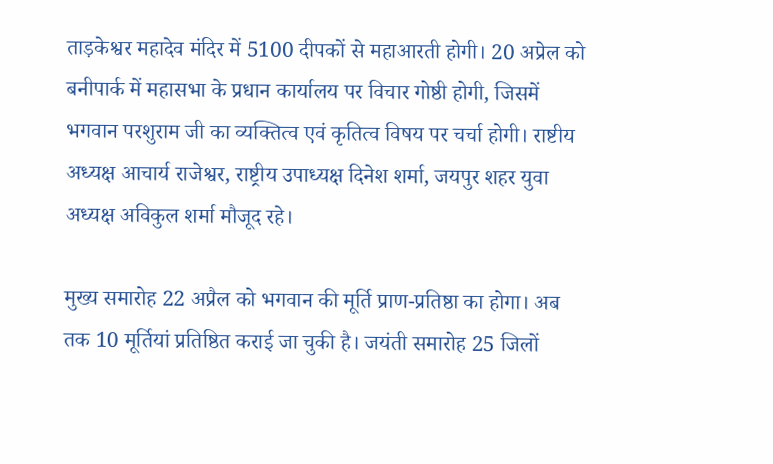ताड़केश्वर महादेव मंदिर में 5100 दीपकों से महाआरती होगी। 20 अप्रेल को बनीपार्क में महासभा के प्रधान कार्यालय पर विचार गोष्ठी होगी, जिसमें भगवान परशुराम जी का व्यक्तित्व एवं कृतित्व विषय पर चर्चा होगी। राष्टीय अध्यक्ष आचार्य राजेश्वर, राष्ट्रीय उपाध्यक्ष दिनेश शर्मा, जयपुर शहर युवा अध्यक्ष अविकुल शर्मा मौजूद रहे।

मुख्य समारोह 22 अप्रैल को भगवान की मूर्ति प्राण-प्रतिष्ठा का होगा। अब तक 10 मूर्तियां प्रतिष्ठित कराई जा चुकी है। जयंती समारोह 25 जिलों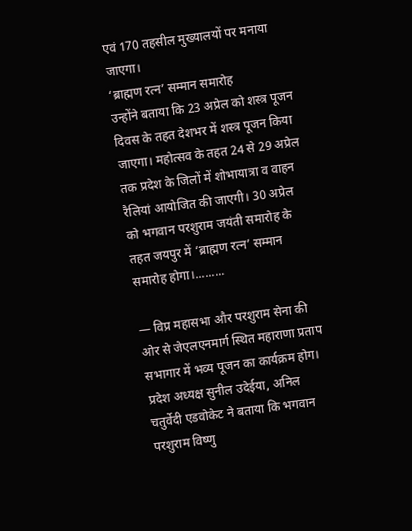एवं 170 तहसील मुख्यालयों पर मनाया जाएगा।
‘ब्राह्मण रत्न’ सम्मान समारोह
उन्होंने बताया कि 23 अप्रेल को शस्त्र पूजन दिवस के तहत देशभर में शस्त्र पूजन किया जाएगा। महोत्सव के तहत 24 से 29 अप्रेल तक प्रदेश के जिलों में शोभायात्रा व वाहन रैलियां आयोजित की जाएगी। 30 अप्रेल को भगवान परशुराम जयंती समारोह के तहत जयपुर में ‘ब्राह्मण रत्न’ सम्मान समारोह होगा।.........

— विप्र महासभा और परशुराम सेना की ओर से जेएलएनमार्ग स्थित महाराणा प्रताप सभागार में भव्य पूजन का कार्यक्रम होग। प्रदेश अध्यक्ष सुनील उदेईया, अनिल चतुर्वेदी एडवोकेट ने बताया कि भगवान परशुराम विष्णु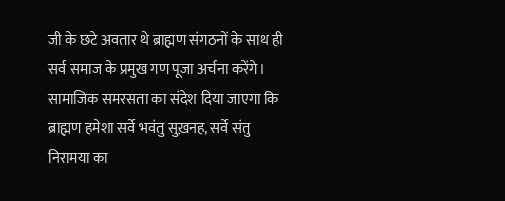जी के छटे अवतार थे ब्राह्मण संगठनों के साथ ही सर्व समाज के प्रमुख गण पूजा अर्चना करेंगे। सामाजिक समरसता का संदेश दिया जाएगा कि ब्राह्मण हमेशा सर्वे भवंतु सुख़नह, सर्वे संतु निरामया का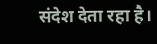संदेश देता रहा है।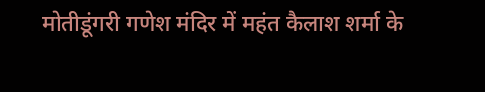मोतीडूंगरी गणेश मंदिर में महंत कैलाश शर्मा के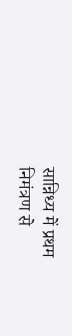सान्निध्य में प्रथम निमंत्रण से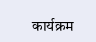कार्यक्रम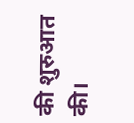की शुरुआत की।